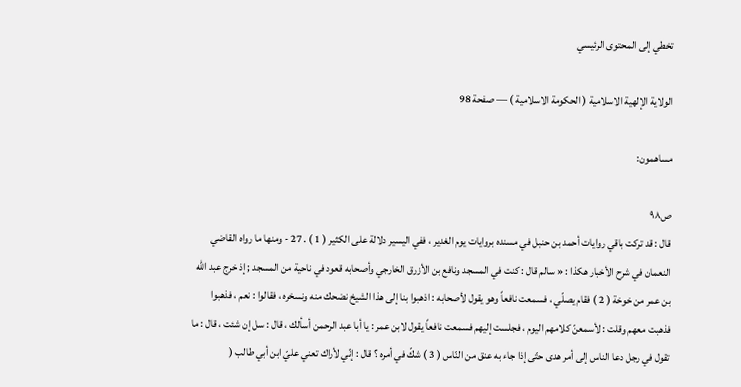تخطي إلى المحتوى الرئيسي

الولاية الإلهية الاسلامية ( الحكومة الاسلامية ) — صفحة 98

مساهمون:

ص٩٨
قال : قد تركت باقي روايات أحمد بن حنبل في مسنده بروايات يوم الغدير ، ففي اليسير دلالة على الكثير ( 1 ) . 27 - ومنها ما رواه القاضي النعمان في شرح الأخبار هكذا : « سالم قال : كنت في المسجد ونافع بن الأزرق الخارجي وأصحابه قعود في ناحية من المسجد ; إذ خرج عبد الله بن عمر من خوخة ( 2 ) فقام يصلّي ، فسمعت نافعاً وهو يقول لأصحابه : اذهبوا بنا إلى هذا الشيخ نضحك منه ونسخره ، فقالوا : نعم ، فذهبوا فذهبت معهم وقلت : لأسمعنّ كلامهم اليوم ، فجلست إليهم فسمعت نافعاً يقول لابن عمر : يا أبا عبد الرحمن أسألك ، قال : سل إن شئت ، قال : ما تقول في رجل دعا الناس إلى أمر هدى حتّى إذا جاء به عنق من النّاس ( 3 ) شكّ في أمره ؟ قال : إنّي لأراك تعني عليّ ابن أبي طالب (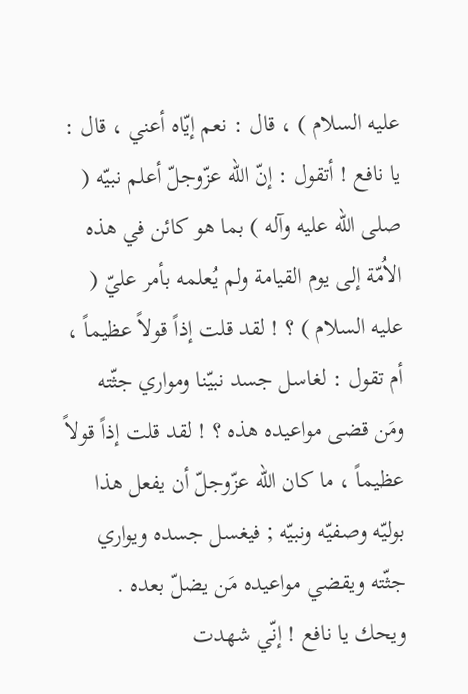عليه السلام ) ، قال : نعم إيّاه أعني ، قال : يا نافع ! أتقول : إنّ الله عزّوجلّ أعلم نبيّه ( صلى الله عليه وآله ) بما هو كائن في هذه الاُمّة إلى يوم القيامة ولم يُعلمه بأمر عليّ ( عليه السلام ) ؟ ! لقد قلت إذاً قولاً عظيماً ، أم تقول : لغاسل جسد نبيّنا ومواري جثّته ومَن قضى مواعيده هذه ؟ ! لقد قلت إذاً قولاً عظيماً ، ما كان الله عزّوجلّ أن يفعل هذا بوليّه وصفيّه ونبيّه ; فيغسل جسده ويواري جثّته ويقضي مواعيده مَن يضلّ بعده . ويحك يا نافع ! إنّي شهدت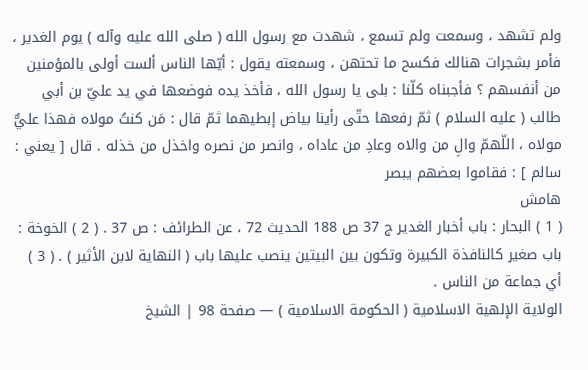ولم تشهد ، وسمعت ولم تسمع ، شهدت مع رسول الله ( صلى الله عليه وآله ) يوم الغدير ، فأمر بشجرات هنالك فكسح ما تحتهن ، وسمعته يقول : أيّها الناس ألست أولى بالمؤمنين من أنفسهم ؟ فأجبناه كلّنا : بلى يا رسول الله ، فأخذ يده فوضعها في يد عليّ بن أبي طالب ( عليه السلام ) ثمّ رفعها حتّى رأينا بياض إبطيهما ثمّ قال : مَن كنتُ مولاه فهذا عليٌّ مولاه ، اللّهمّ والِ من والاه وعادِ من عاداه ، وانصر من نصره واخذل من خذله . قال [ يعني : سالم ] : فقاموا بعضهم يبصر
هامش
( 1 ) البحار : باب أخبار الغدير ج 37 ص 188 الحديث 72 ، عن الطرائف : ص 37 . ( 2 ) الخوخة : باب صغير كالنافذة الكبيرة وتكون بين البيتين ينصب عليها باب ( النهاية لابن الأثير ) . ( 3 ) أي جماعة من الناس .
الولاية الإلهية الاسلامية ( الحكومة الاسلامية ) — صفحة 98 | الشيخ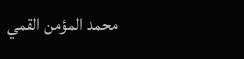محمد المؤمن القمي